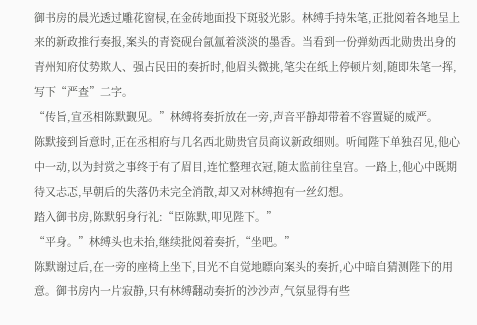御书房的晨光透过雕花窗棂,在金砖地面投下斑驳光影。林缚手持朱笔,正批阅着各地呈上来的新政推行奏报,案头的青瓷砚台氤氲着淡淡的墨香。当看到一份弹劾西北勋贵出身的青州知府仗势欺人、强占民田的奏折时,他眉头微挑,笔尖在纸上停顿片刻,随即朱笔一挥,写下“严查”二字。
“传旨,宣丞相陈默觐见。”林缚将奏折放在一旁,声音平静却带着不容置疑的威严。
陈默接到旨意时,正在丞相府与几名西北勋贵官员商议新政细则。听闻陛下单独召见,他心中一动,以为封赏之事终于有了眉目,连忙整理衣冠,随太监前往皇宫。一路上,他心中既期待又忐忑,早朝后的失落仍未完全消散,却又对林缚抱有一丝幻想。
踏入御书房,陈默躬身行礼:“臣陈默,叩见陛下。”
“平身。”林缚头也未抬,继续批阅着奏折,“坐吧。”
陈默谢过后,在一旁的座椅上坐下,目光不自觉地瞟向案头的奏折,心中暗自猜测陛下的用意。御书房内一片寂静,只有林缚翻动奏折的沙沙声,气氛显得有些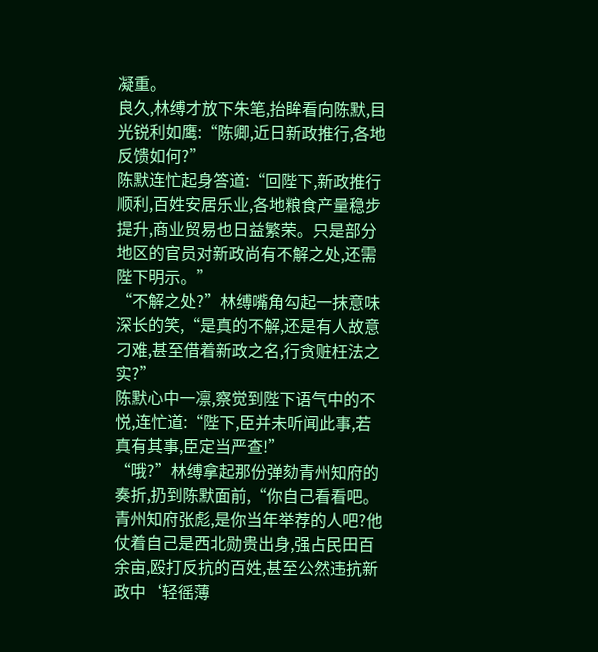凝重。
良久,林缚才放下朱笔,抬眸看向陈默,目光锐利如鹰:“陈卿,近日新政推行,各地反馈如何?”
陈默连忙起身答道:“回陛下,新政推行顺利,百姓安居乐业,各地粮食产量稳步提升,商业贸易也日益繁荣。只是部分地区的官员对新政尚有不解之处,还需陛下明示。”
“不解之处?”林缚嘴角勾起一抹意味深长的笑,“是真的不解,还是有人故意刁难,甚至借着新政之名,行贪赃枉法之实?”
陈默心中一凛,察觉到陛下语气中的不悦,连忙道:“陛下,臣并未听闻此事,若真有其事,臣定当严查!”
“哦?”林缚拿起那份弹劾青州知府的奏折,扔到陈默面前,“你自己看看吧。青州知府张彪,是你当年举荐的人吧?他仗着自己是西北勋贵出身,强占民田百余亩,殴打反抗的百姓,甚至公然违抗新政中‘轻徭薄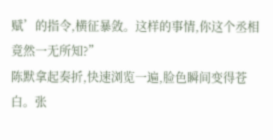赋’的指令,横征暴敛。这样的事情,你这个丞相竟然一无所知?”
陈默拿起奏折,快速浏览一遍,脸色瞬间变得苍白。张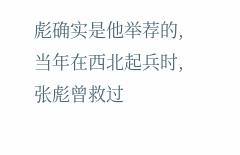彪确实是他举荐的,当年在西北起兵时,张彪曾救过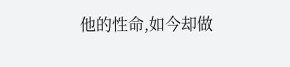他的性命,如今却做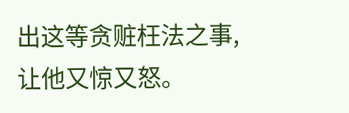出这等贪赃枉法之事,让他又惊又怒。